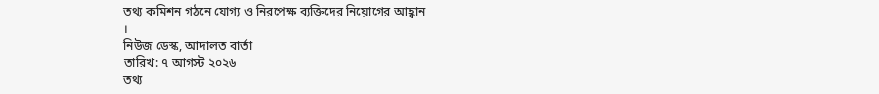তথ্য কমিশন গঠনে যোগ্য ও নিরপেক্ষ ব্যক্তিদের নিয়োগের আহ্বান
।
নিউজ ডেস্ক, আদালত বার্তা
তারিখ: ৭ আগস্ট ২০২৬
তথ্য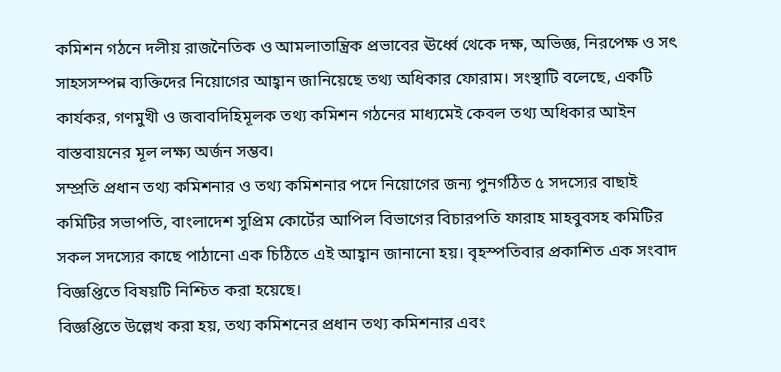কমিশন গঠনে দলীয় রাজনৈতিক ও আমলাতান্ত্রিক প্রভাবের ঊর্ধ্বে থেকে দক্ষ, অভিজ্ঞ, নিরপেক্ষ ও সৎ সাহসসম্পন্ন ব্যক্তিদের নিয়োগের আহ্বান জানিয়েছে তথ্য অধিকার ফোরাম। সংস্থাটি বলেছে, একটি কার্যকর, গণমুখী ও জবাবদিহিমূলক তথ্য কমিশন গঠনের মাধ্যমেই কেবল তথ্য অধিকার আইন বাস্তবায়নের মূল লক্ষ্য অর্জন সম্ভব।
সম্প্রতি প্রধান তথ্য কমিশনার ও তথ্য কমিশনার পদে নিয়োগের জন্য পুনর্গঠিত ৫ সদস্যের বাছাই কমিটির সভাপতি, বাংলাদেশ সুপ্রিম কোর্টের আপিল বিভাগের বিচারপতি ফারাহ মাহবুবসহ কমিটির সকল সদস্যের কাছে পাঠানো এক চিঠিতে এই আহ্বান জানানো হয়। বৃহস্পতিবার প্রকাশিত এক সংবাদ বিজ্ঞপ্তিতে বিষয়টি নিশ্চিত করা হয়েছে।
বিজ্ঞপ্তিতে উল্লেখ করা হয়, তথ্য কমিশনের প্রধান তথ্য কমিশনার এবং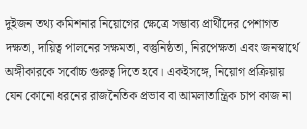দুইজন তথ্য কমিশনার নিয়োগের ক্ষেত্রে সম্ভাব্য প্রার্থীদের পেশাগত দক্ষতা, দায়িত্ব পালনের সক্ষমতা, বস্তুনিষ্ঠতা, নিরপেক্ষতা এবং জনস্বার্থে অঙ্গীকারকে সর্বোচ্চ গুরুত্ব দিতে হবে। একইসঙ্গে, নিয়োগ প্রক্রিয়ায় যেন কোনো ধরনের রাজনৈতিক প্রভাব বা আমলাতান্ত্রিক চাপ কাজ না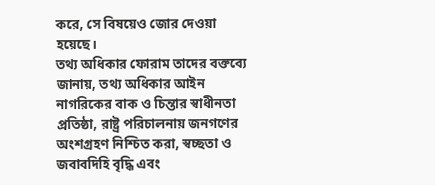করে, সে বিষয়েও জোর দেওয়া হয়েছে।
তথ্য অধিকার ফোরাম তাদের বক্তব্যে জানায়, তথ্য অধিকার আইন নাগরিকের বাক ও চিন্তার স্বাধীনতা প্রতিষ্ঠা, রাষ্ট্র পরিচালনায় জনগণের অংশগ্রহণ নিশ্চিত করা, স্বচ্ছতা ও জবাবদিহি বৃদ্ধি এবং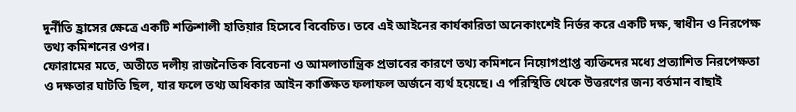দুর্নীতি হ্রাসের ক্ষেত্রে একটি শক্তিশালী হাতিয়ার হিসেবে বিবেচিত। তবে এই আইনের কার্যকারিতা অনেকাংশেই নির্ভর করে একটি দক্ষ, স্বাধীন ও নিরপেক্ষ তথ্য কমিশনের ওপর।
ফোরামের মতে, অতীতে দলীয় রাজনৈতিক বিবেচনা ও আমলাতান্ত্রিক প্রভাবের কারণে তথ্য কমিশনে নিয়োগপ্রাপ্ত ব্যক্তিদের মধ্যে প্রত্যাশিত নিরপেক্ষতা ও দক্ষতার ঘাটতি ছিল, যার ফলে তথ্য অধিকার আইন কাঙ্ক্ষিত ফলাফল অর্জনে ব্যর্থ হয়েছে। এ পরিস্থিতি থেকে উত্তরণের জন্য বর্তমান বাছাই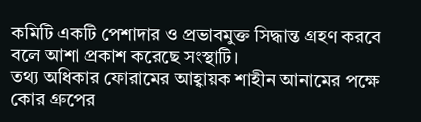কমিটি একটি পেশাদার ও প্রভাবমুক্ত সিদ্ধান্ত গ্রহণ করবে বলে আশা প্রকাশ করেছে সংস্থাটি।
তথ্য অধিকার ফোরামের আহ্বায়ক শাহীন আনামের পক্ষে কোর গ্রুপের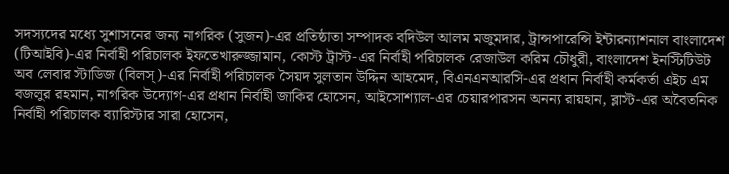সদস্যদের মধ্যে সুশাসনের জন্য নাগরিক (সুজন)-এর প্রতিষ্ঠাতা সম্পাদক বদিউল আলম মজুমদার, ট্রান্সপারেন্সি ইন্টারন্যাশনাল বাংলাদেশ (টিআইবি)-এর নির্বাহী পরিচালক ইফতেখারুজ্জামান, কোস্ট ট্রাস্ট-এর নির্বাহী পরিচালক রেজাউল করিম চৌধুরী, বাংলাদেশ ইনস্টিটিউট অব লেবার স্টাডিজ (বিলস্)-এর নির্বাহী পরিচালক সৈয়দ সুলতান উদ্দিন আহমেদ, বিএনএনআরসি-এর প্রধান নির্বাহী কর্মকর্তা এইচ এম বজলুর রহমান, নাগরিক উদ্যোগ-এর প্রধান নির্বাহী জাকির হোসেন, আইসোশ্যাল-এর চেয়ারপারসন অনন্য রায়হান, ব্লাস্ট-এর অবৈতনিক নির্বাহী পরিচালক ব্যারিস্টার সারা হোসেন,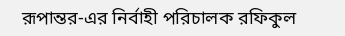রূপান্তর-এর নির্বাহী পরিচালক রফিকুল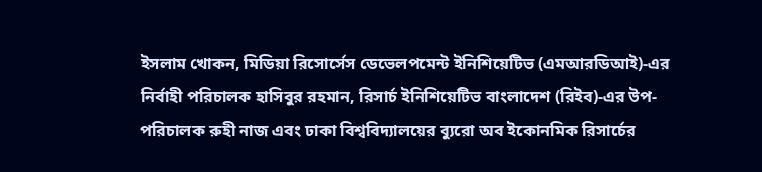ইসলাম খোকন, মিডিয়া রিসোর্সেস ডেভেলপমেন্ট ইনিশিয়েটিভ (এমআরডিআই)-এর নির্বাহী পরিচালক হাসিবুর রহমান, রিসার্চ ইনিশিয়েটিভ বাংলাদেশ (রিইব)-এর উপ-পরিচালক রুহী নাজ এবং ঢাকা বিশ্ববিদ্যালয়ের ব্যুরো অব ইকোনমিক রিসার্চের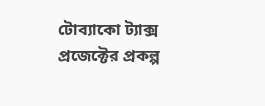টোব্যাকো ট্যাক্স প্রজেক্টের প্রকল্প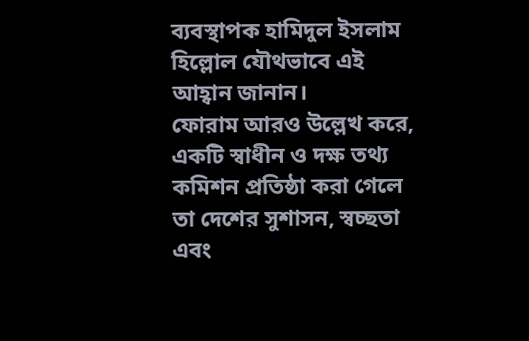ব্যবস্থাপক হামিদুল ইসলাম হিল্লোল যৌথভাবে এই আহ্বান জানান।
ফোরাম আরও উল্লেখ করে, একটি স্বাধীন ও দক্ষ তথ্য কমিশন প্রতিষ্ঠা করা গেলে তা দেশের সুশাসন, স্বচ্ছতা এবং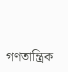গণতান্ত্রিক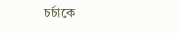চর্চাকে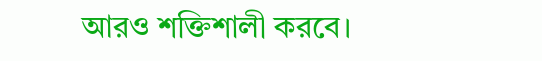আরও শক্তিশালী করবে।